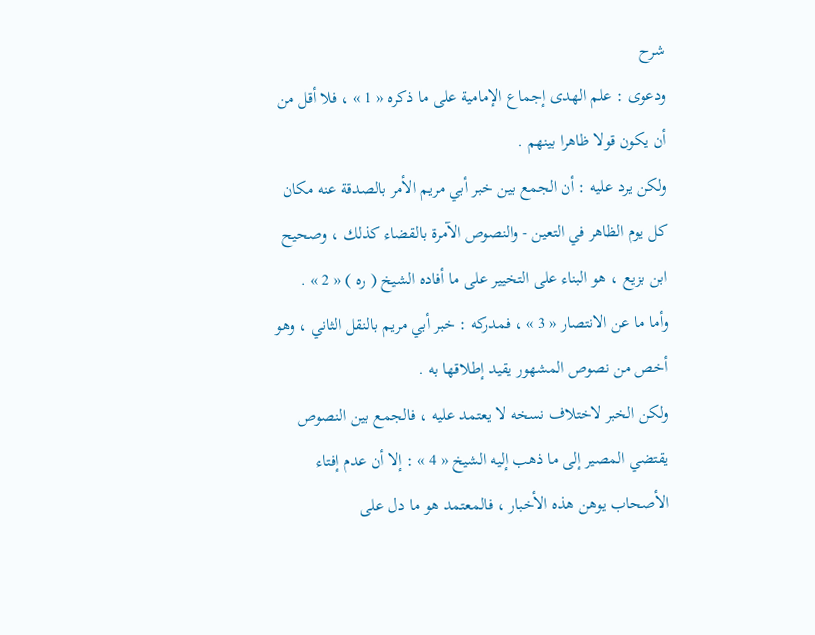شرح
ودعوى : علم الهدى إجماع الإمامية على ما ذكره « 1 » ، فلا أقل من أن يكون قولا ظاهرا بينهم .
ولكن يرد عليه : أن الجمع بين خبر أبي مريم الأمر بالصدقة عنه مكان كل يوم الظاهر في التعين - والنصوص الآمرة بالقضاء كذلك ، وصحيح ابن بزيع ، هو البناء على التخيير على ما أفاده الشيخ ( ره ) « 2 » .
وأما ما عن الانتصار « 3 » ، فمدركه : خبر أبي مريم بالنقل الثاني ، وهو أخص من نصوص المشهور يقيد إطلاقها به .
ولكن الخبر لاختلاف نسخه لا يعتمد عليه ، فالجمع بين النصوص يقتضي المصير إلى ما ذهب إليه الشيخ « 4 » : إلا أن عدم إفتاء الأصحاب يوهن هذه الأخبار ، فالمعتمد هو ما دل على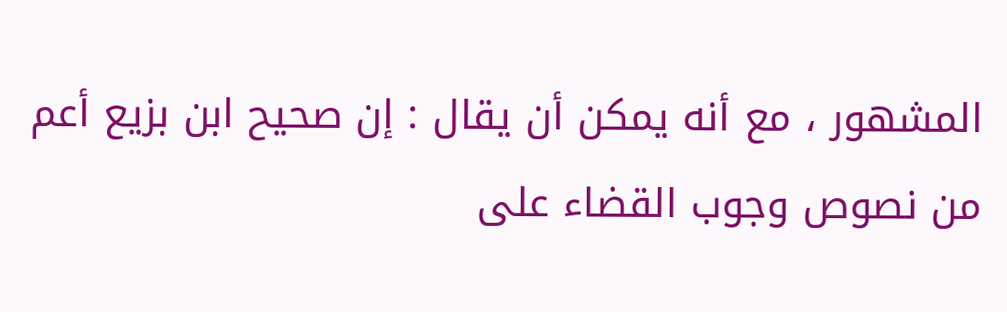المشهور ، مع أنه يمكن أن يقال : إن صحيح ابن بزيع أعم من نصوص وجوب القضاء على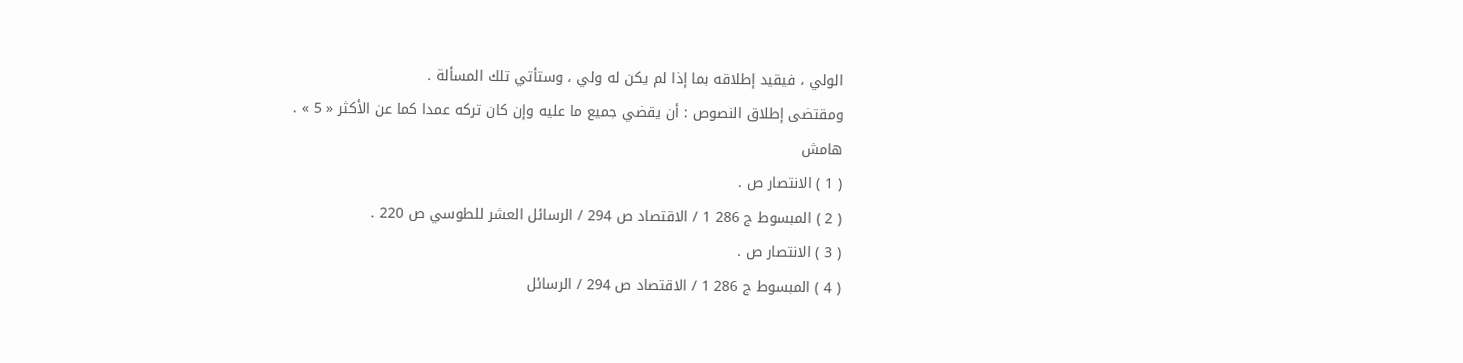الولي ، فيقيد إطلاقه بما إذا لم يكن له ولي ، وستأتي تلك المسألة .
ومقتضى إطلاق النصوص : أن يقضي جميع ما عليه وإن كان تركه عمدا كما عن الأكثر « 5 » .
هامش
( 1 ) الانتصار ص .
( 2 ) المبسوط ج 286 1 / الاقتصاد ص 294 / الرسائل العشر للطوسي ص 220 .
( 3 ) الانتصار ص .
( 4 ) المبسوط ج 286 1 / الاقتصاد ص 294 / الرسائل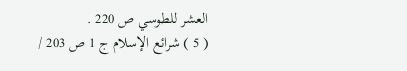العشر للطوسي ص 220 .
( 5 ) شرائع الإسلام ج 1 ص 203 /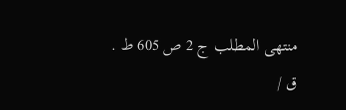منتهى المطلب ج 2 ص 605 ط . ق /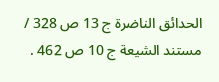الحدائق الناضرة ج 13 ص 328 / مستند الشيعة ج 10 ص 462 .